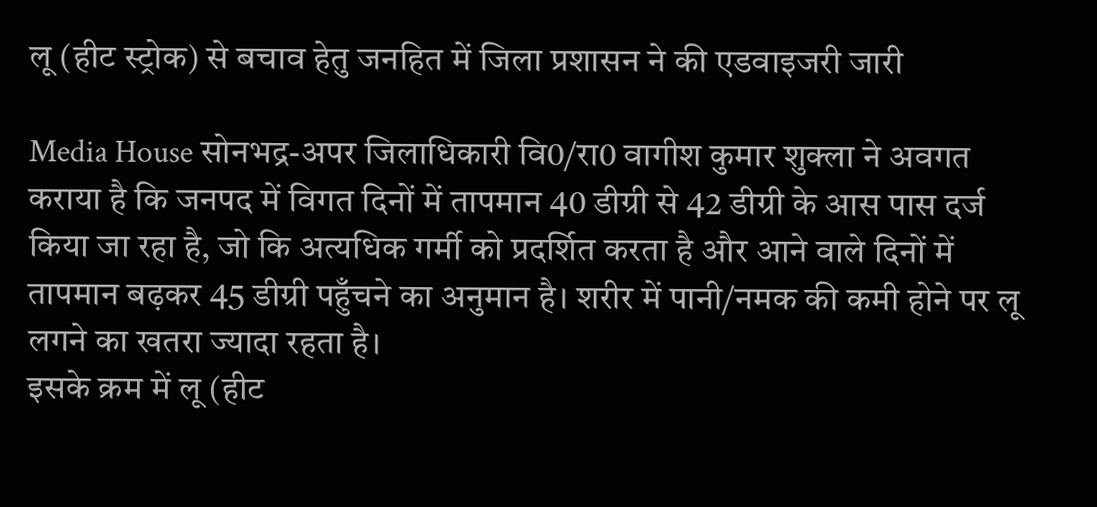लू (हीट स्ट्रोक) से बचाव हेतु जनहित में जिला प्रशासन ने की एडवाइजरी जारी

Media House सोनभद्र-अपर जिलाधिकारी वि0/रा0 वागीश कुमार शुक्ला ने अवगत कराया है कि जनपद में विगत दिनों में तापमान 40 डीग्री से 42 डीग्री के आस पास दर्ज किया जा रहा है, जो कि अत्यधिक गर्मी को प्रदर्शित करता है और आने वाले दिनों में तापमान बढ़कर 45 डीग्री पहुँचने का अनुमान है। शरीर में पानी/नमक की कमी होने पर लू लगने का खतरा ज्यादा रहता है।
इसके क्रम में लू (हीट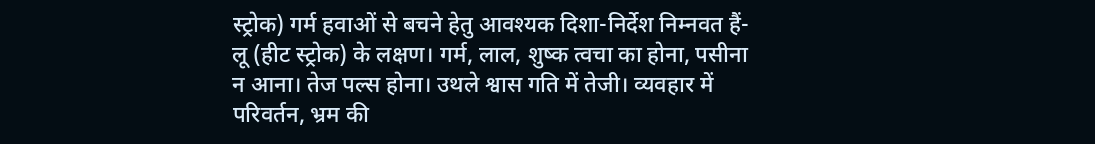स्ट्रोक) गर्म हवाओं से बचने हेतु आवश्यक दिशा-निर्देश निम्नवत हैं- लू (हीट स्ट्रोक) के लक्षण। गर्म, लाल, शुष्क त्वचा का होना, पसीना न आना। तेज पल्स होना। उथले श्वास गति में तेजी। व्यवहार में परिवर्तन, भ्रम की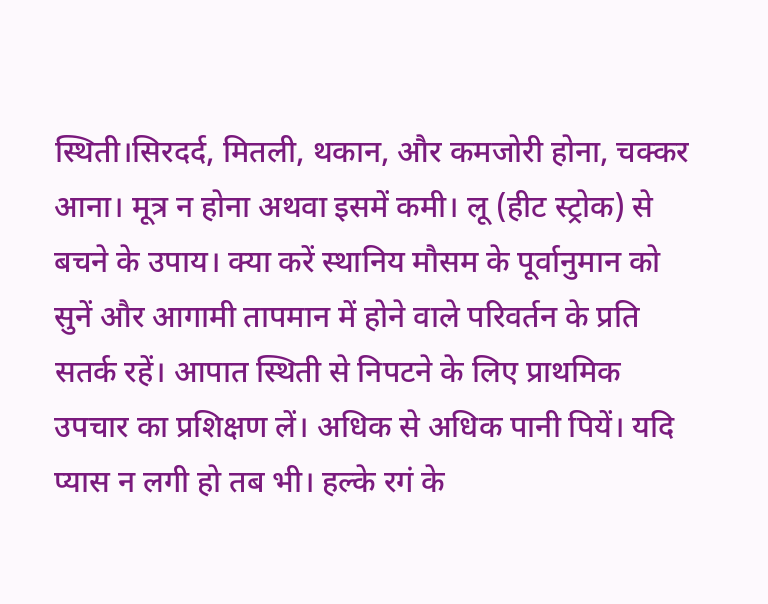स्थिती।सिरदर्द, मितली, थकान, और कमजोरी होना, चक्कर आना। मूत्र न होना अथवा इसमें कमी। लू (हीट स्ट्रोक) से बचने के उपाय। क्या करें स्थानिय मौसम के पूर्वानुमान को सुनें और आगामी तापमान में होने वाले परिवर्तन के प्रति सतर्क रहें। आपात स्थिती से निपटने के लिए प्राथमिक उपचार का प्रशिक्षण लें। अधिक से अधिक पानी पियें। यदि प्यास न लगी हो तब भी। हल्के रगं के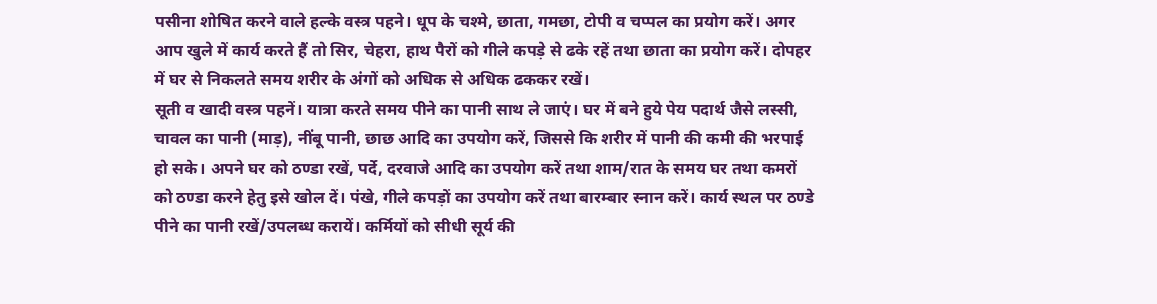पसीना शोषित करने वाले हल्के वस्त्र पहने। धूप के चश्मे, छाता, गमछा, टोपी व चप्पल का प्रयोग करें। अगर आप खुले में कार्य करते हैं तो सिर, चेहरा, हाथ पैरों को गीले कपड़े से ढके रहें तथा छाता का प्रयोग करें। दोपहर में घर से निकलते समय शरीर के अंगों को अधिक से अधिक ढककर रखें।
सूती व खादी वस्त्र पहनें। यात्रा करते समय पीने का पानी साथ ले जाएं। घर में बने हुये पेय पदार्थ जैसे लस्सी, चावल का पानी (माड़), नींबू पानी, छाछ आदि का उपयोग करें, जिससे कि शरीर में पानी की कमी की भरपाई हो सके। अपने घर को ठण्डा रखें, पर्दे, दरवाजे आदि का उपयोग करें तथा शाम/रात के समय घर तथा कमरों को ठण्डा करने हेतु इसे खोल दें। पंखे, गीले कपड़ों का उपयोग करें तथा बारम्बार स्नान करें। कार्य स्थल पर ठण्डे पीने का पानी रखें/उपलब्ध करायें। कर्मियों को सीधी सूर्य की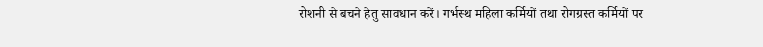रोशनी से बचने हेतु सावधान करें। गर्भस्थ महिला कर्मियों तथा रोगग्रस्त कर्मियों पर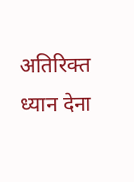अतिरिक्त ध्यान देना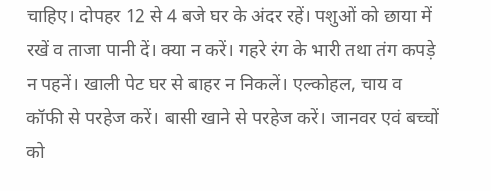चाहिए। दोपहर 12 से 4 बजे घर के अंदर रहें। पशुओं को छाया में रखें व ताजा पानी दें। क्या न करें। गहरे रंग के भारी तथा तंग कपड़े न पहनें। खाली पेट घर से बाहर न निकलें। एल्कोहल, चाय व कॉफी से परहेज करें। बासी खाने से परहेज करें। जानवर एवं बच्चों को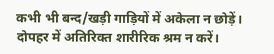कभी भी बन्द/खड़ी गाड़ियों में अकेला न छोड़ें। दोपहर में अतिरिक्त शारीरिक श्रम न करें।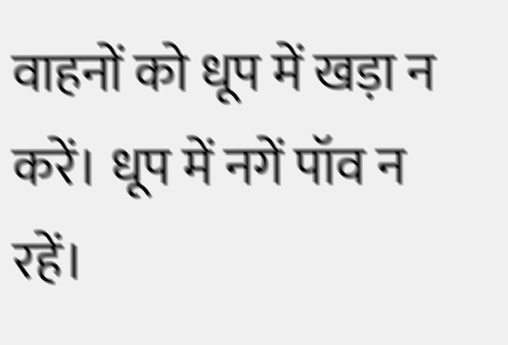वाहनों को धूप में खड़ा न करें। धूप में नगें पॉव न रहें।